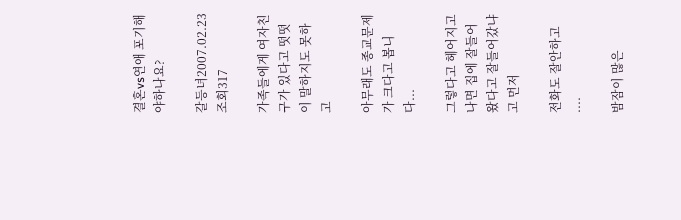결혼vs연애 포기해야하나요?

갈등녀2007.02.23
조회317

가족들에게 여자친구가 있다고 떳떳이 말하지도 못하고

아무래도 종교문제가 크다고 봅니다...

그렇다고 헤어지고나면 집에 잘들어 왔다고 잘들어갔냐고 먼저

전화도 잘안하고 ....

밤잠이 많은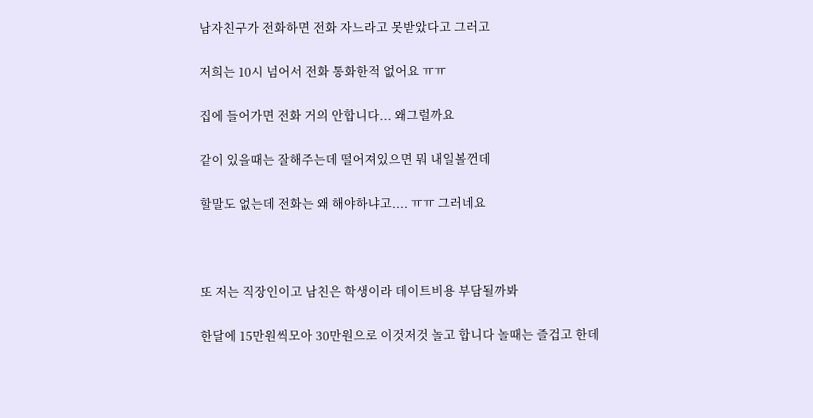남자친구가 전화하면 전화 자느라고 못받았다고 그러고

저희는 10시 넘어서 전화 통화한적 없어요 ㅠㅠ

집에 들어가면 전화 거의 안합니다... 왜그럴까요

같이 있을때는 잘해주는데 떨어져있으면 뭐 내일볼껀데

할말도 없는데 전화는 왜 해야하냐고.... ㅠㅠ 그러네요



또 저는 직장인이고 남친은 학생이라 데이트비용 부담될까봐

한달에 15만원씩모아 30만원으로 이것저것 놀고 합니다 놀때는 즐겁고 한데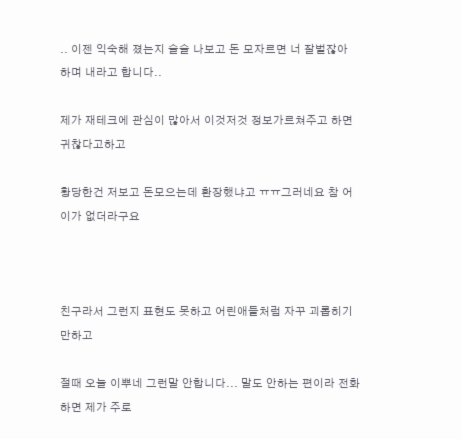.. 이젠 익숙해 졌는지 슬슬 나보고 돈 모자르면 너 잘벌잖아 하며 내라고 합니다..

제가 재테크에 관심이 많아서 이것저것 정보가르쳐주고 하면 귀찮다고하고

황당한건 저보고 돈모으는데 환장했냐고 ㅠㅠ그러네요 참 어이가 없더라구요



친구라서 그런지 표현도 못하고 어린애들처럼 자꾸 괴롭히기만하고

절때 오늘 이뿌네 그런말 안합니다... 말도 안하는 편이라 전화하면 제가 주로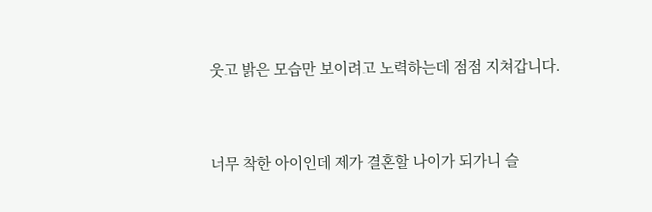웃고 밝은 모습만 보이려고 노력하는데 점점 지쳐갑니다.



너무 착한 아이인데 제가 결혼할 나이가 되가니 슬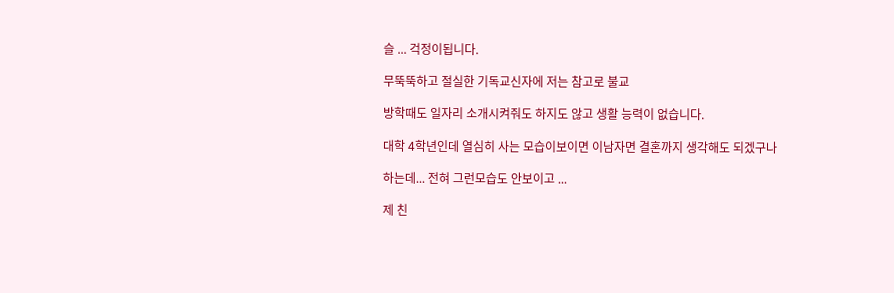슬 ... 걱정이됩니다.

무뚝뚝하고 절실한 기독교신자에 저는 참고로 불교

방학때도 일자리 소개시켜줘도 하지도 않고 생활 능력이 없습니다.

대학 4학년인데 열심히 사는 모습이보이면 이남자면 결혼까지 생각해도 되겠구나

하는데... 전혀 그런모습도 안보이고 ...

제 친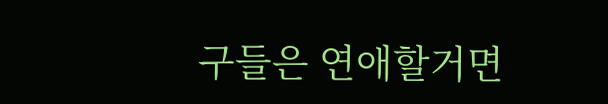구들은 연애할거면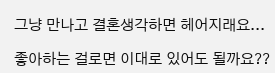그냥 만나고 결혼생각하면 헤어지래요...

좋아하는 걸로면 이대로 있어도 될까요??